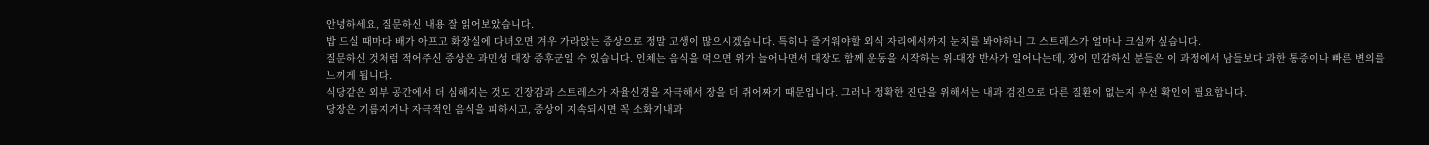안녕하세요, 질문하신 내용 잘 읽어보았습니다.
밥 드실 때마다 배가 아프고 화장실에 다녀오면 겨우 가라앉는 증상으로 정말 고생이 많으시겠습니다. 특히나 즐거워야할 외식 자리에서까지 눈치를 봐야하니 그 스트레스가 얼마나 크실까 싶습니다.
질문하신 것처럼 적어주신 증상은 과민성 대장 증후군일 수 있습니다. 인체는 음식을 먹으면 위가 늘어나면서 대장도 함께 운동을 시작하는 위-대장 반사가 일어나는데, 장이 민감하신 분들은 이 과정에서 남들보다 과한 통증이나 빠른 변의를 느끼게 됩니다.
식당같은 외부 공간에서 더 심해지는 것도 긴장감과 스트레스가 자율신경을 자극해서 장을 더 쥐어짜기 때문입니다. 그러나 정확한 진단을 위해서는 내과 검진으로 다른 질환이 없는지 우선 확인이 필요합니다.
당장은 기름지거나 자극적인 음식을 피하시고, 증상이 지속되시면 꼭 소화기내과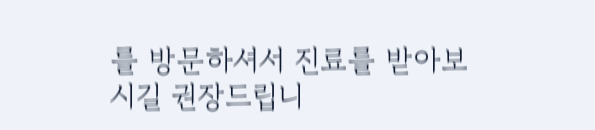를 방문하셔서 진료를 받아보시길 권장드립니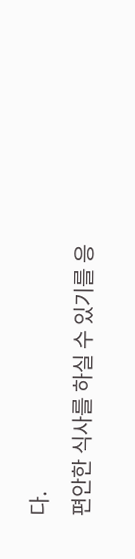다.
편안한 식사를 하실 수 있기를 응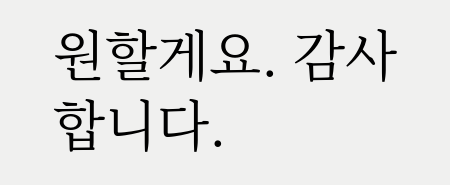원할게요. 감사합니다.